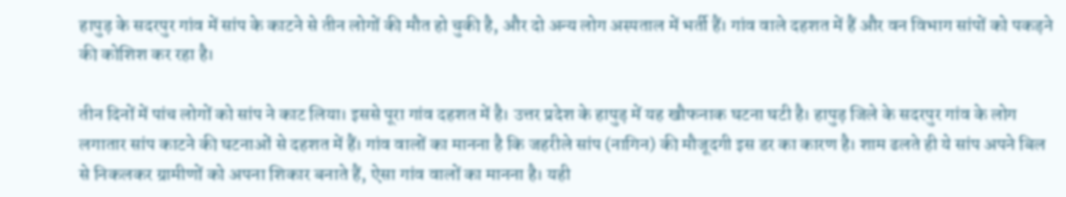हापुड़ के सदरपुर गांव में सांप के काटने से तीन लोगों की मौत हो चुकी है, और दो अन्य लोग अस्पताल में भर्ती हैं। गांव वाले दहशत में हैं और वन विभाग सांपों को पकड़ने की कोशिश कर रहा है।

तीन दिनों में पांच लोगों को सांप ने काट लिया। इससे पूरा गांव दहशत में है। उत्तर प्रदेश के हापुड़ में यह खौफनाक घटना घटी है। हापुड़ जिले के सदरपुर गांव के लोग लगातार सांप काटने की घटनाओं से दहशत में हैं। गांव वालों का मानना है कि जहरीले सांप (नागिन) की मौजूदगी इस डर का कारण है। शाम ढलते ही ये सांप अपने बिल से निकलकर ग्रामीणों को अपना शिकार बनाते हैं, ऐसा गांव वालों का मानना है। यही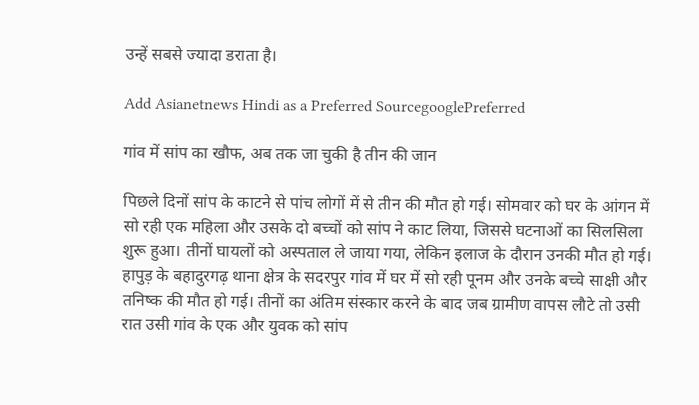उन्हें सबसे ज्यादा डराता है।

Add Asianetnews Hindi as a Preferred SourcegooglePreferred

गांव में सांप का खौफ, अब तक जा चुकी है तीन की जान

पिछले दिनों सांप के काटने से पांच लोगों में से तीन की मौत हो गई। सोमवार को घर के आंगन में सो रही एक महिला और उसके दो बच्चों को सांप ने काट लिया, जिससे घटनाओं का सिलसिला शुरू हुआ। तीनों घायलों को अस्पताल ले जाया गया, लेकिन इलाज के दौरान उनकी मौत हो गई। हापुड़ के बहादुरगढ़ थाना क्षेत्र के सदरपुर गांव में घर में सो रही पूनम और उनके बच्चे साक्षी और तनिष्क की मौत हो गई। तीनों का अंतिम संस्कार करने के बाद जब ग्रामीण वापस लौटे तो उसी रात उसी गांव के एक और युवक को सांप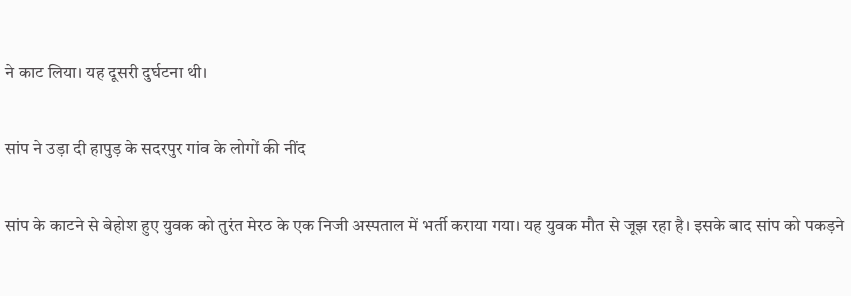ने काट लिया। यह दूसरी दुर्घटना थी।

सांप ने उड़ा दी हापुड़ के सदरपुर गांव के लोगों की नींद

सांप के काटने से बेहोश हुए युवक को तुरंत मेरठ के एक निजी अस्पताल में भर्ती कराया गया। यह युवक मौत से जूझ रहा है। इसके बाद सांप को पकड़ने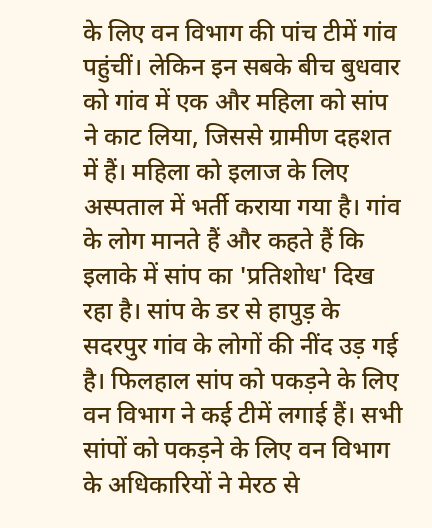के लिए वन विभाग की पांच टीमें गांव पहुंचीं। लेकिन इन सबके बीच बुधवार को गांव में एक और महिला को सांप ने काट लिया, जिससे ग्रामीण दहशत में हैं। महिला को इलाज के लिए अस्पताल में भर्ती कराया गया है। गांव के लोग मानते हैं और कहते हैं कि इलाके में सांप का 'प्रतिशोध' दिख रहा है। सांप के डर से हापुड़ के सदरपुर गांव के लोगों की नींद उड़ गई है। फिलहाल सांप को पकड़ने के लिए वन विभाग ने कई टीमें लगाई हैं। सभी सांपों को पकड़ने के लिए वन विभाग के अधिकारियों ने मेरठ से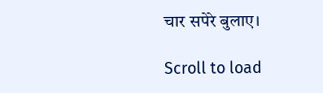चार सपेरे बुलाए।

Scroll to load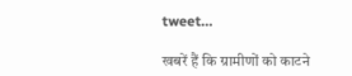tweet…

खबरें हैं कि ग्रामीणों को काटने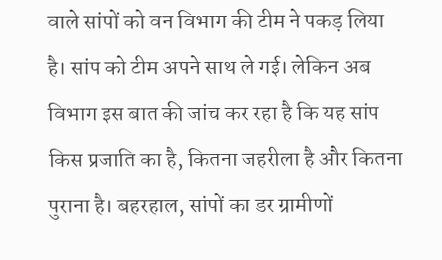वाले सांपों को वन विभाग की टीम ने पकड़ लिया है। सांप को टीम अपने साथ ले गई। लेकिन अब विभाग इस बात की जांच कर रहा है कि यह सांप किस प्रजाति का है, कितना जहरीला है और कितना पुराना है। बहरहाल, सांपों का डर ग्रामीणों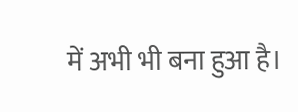में अभी भी बना हुआ है।